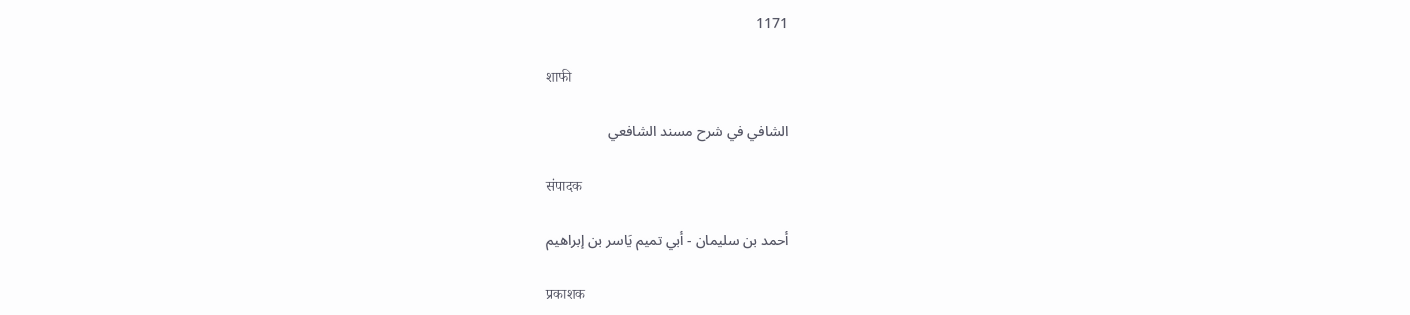1171

शाफी

الشافي في شرح مسند الشافعي

संपादक

أحمد بن سليمان - أبي تميم يَاسر بن إبراهيم

प्रकाशक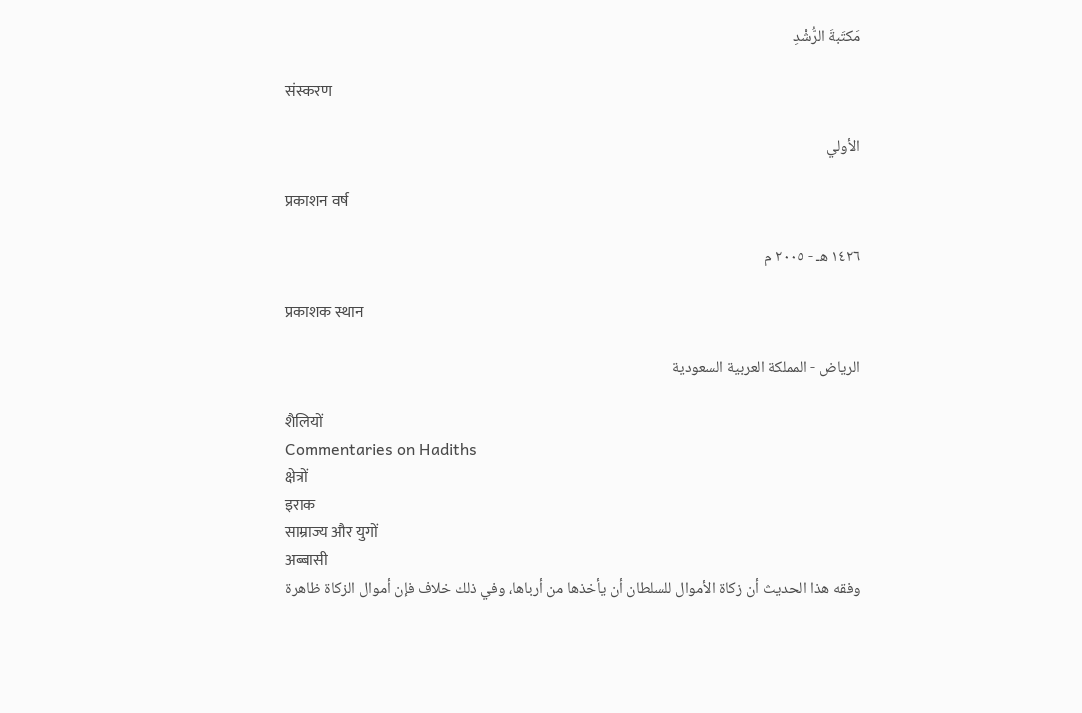مَكتَبةَ الرُّشْدِ

संस्करण

الأولي

प्रकाशन वर्ष

١٤٢٦ هـ - ٢٠٠٥ م

प्रकाशक स्थान

الرياض - المملكة العربية السعودية

शैलियों
Commentaries on Hadiths
क्षेत्रों
इराक
साम्राज्य और युगों
अब्बासी
وفقه هذا الحديث أن زكاة الأموال للسلطان أن يأخذها من أرباها، وفي ذلك خلاف فإن أموال الزكاة ظاهرة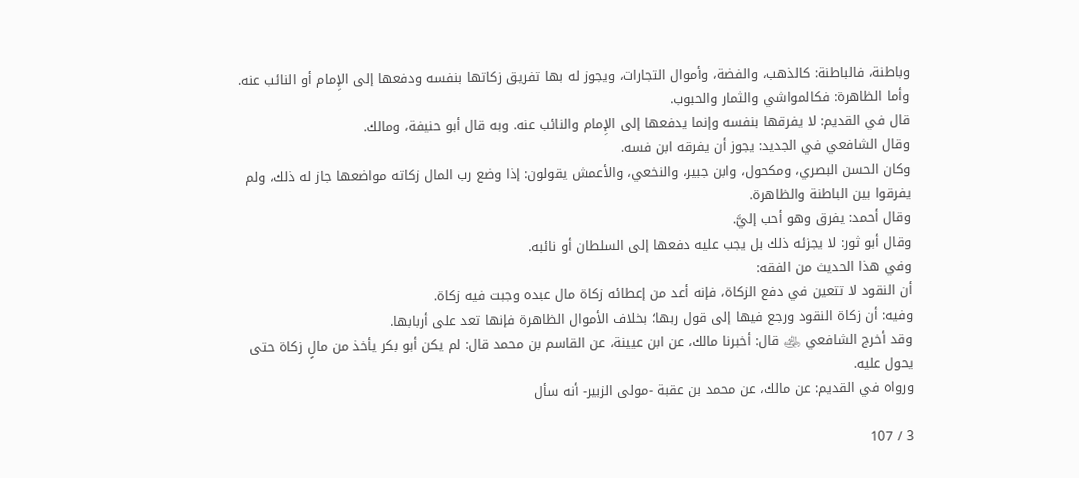وباطنة، فالباطنة: كالذهب، والفضة، وأموال التجارات، ويجوز له بها تفريق زكاتها بنفسه ودفعها إلى الإِمام أو النائب عنه.
وأما الظاهرة: فكالمواشي والثمار والحبوب.
قال في القديم: لا يفرقها بنفسه وإنما يدفعها إلى الإِمام والنائب عنه. وبه قال أبو حنيفة، ومالك.
وقال الشافعي في الجديد: يجوز أن يفرقه ابن فسه.
وكان الحسن البصري، ومكحول، وابن جبير، والنخعي، والأعمش يقولون: إذا وضع رب المال زكاته مواضعها جاز له ذلك، ولم يفرقوا بين الباطنة والظاهرة.
وقال أحمد: يفرق وهو أحب إليَّ.
وقال أبو ثور: لا يجزئه ذلك بل يجب عليه دفعها إلى السلطان أو نائبه.
وفي هذا الحديث من الفقه:
أن النقود لا تتعين في دفع الزكاة، فإنه أعد من إعطائه زكاة مال عبده وجبت فيه زكاة.
وفيه: أن زكاة النقود ورجع فيها إلى قول ربها؛ بخلاف الأموال الظاهرة فإنها تعد على أربابها.
وقد أخرج الشافعي ﵁ قال: أخبرنا مالك، عن ابن عيينة، عن القاسم بن محمد قال: لم يكن أبو بكر يأخذ من مالٍ زكاة حتى يحول عليه.
ورواه في القديم: عن مالك، عن محمد بن عقبة -مولى الزبير- أنه سأل

3 / 107